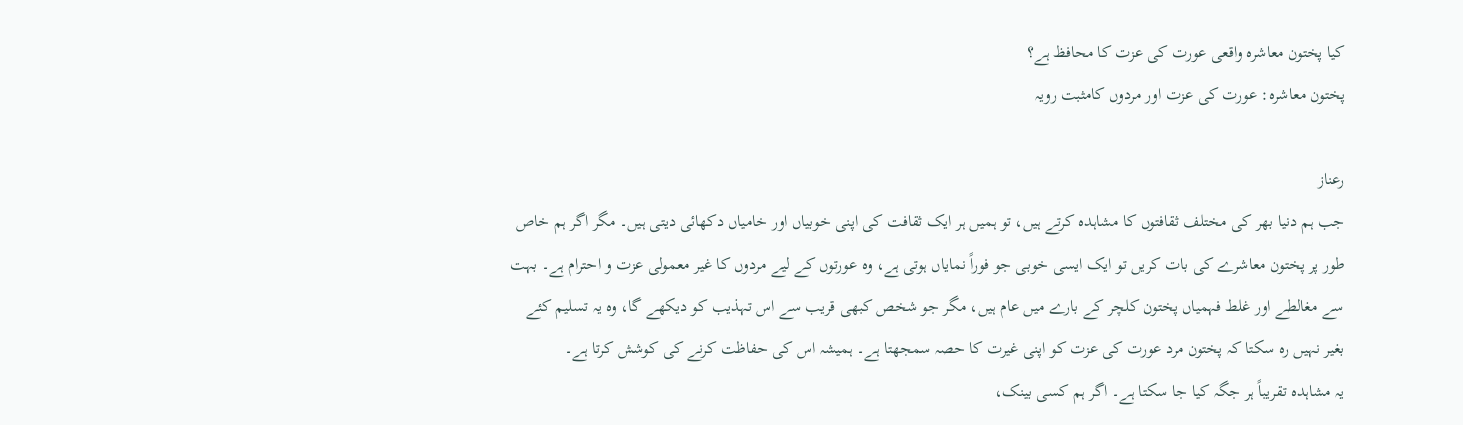کیا پختون معاشرہ واقعی عورت کی عزت کا محافظ ہے؟
پختون معاشرہ: عورت کی عزت اور مردوں کامثبت رویہ

رعناز
جب ہم دنیا بھر کی مختلف ثقافتوں کا مشاہدہ کرتے ہیں، تو ہمیں ہر ایک ثقافت کی اپنی خوبیاں اور خامیاں دکھائی دیتی ہیں۔ مگر اگر ہم خاص طور پر پختون معاشرے کی بات کریں تو ایک ایسی خوبی جو فوراً نمایاں ہوتی ہے، وہ عورتوں کے لیے مردوں کا غیر معمولی عزت و احترام ہے۔ بہت سے مغالطے اور غلط فہمیاں پختون کلچر کے بارے میں عام ہیں، مگر جو شخص کبھی قریب سے اس تہذیب کو دیکھے گا، وہ یہ تسلیم کئے بغیر نہیں رہ سکتا کہ پختون مرد عورت کی عزت کو اپنی غیرت کا حصہ سمجھتا ہے۔ ہمیشہ اس کی حفاظت کرنے کی کوشش کرتا ہے۔
یہ مشاہدہ تقریباً ہر جگہ کیا جا سکتا ہے۔ اگر ہم کسی بینک،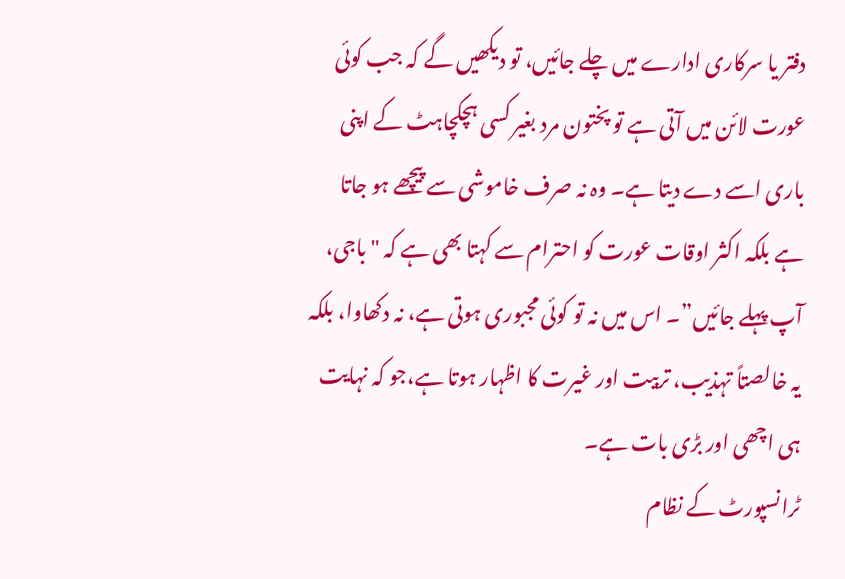دفتر یا سرکاری ادارے میں چلے جائیں، تو دیکھیں گے کہ جب کوئی عورت لائن میں آتی ہے تو پختون مرد بغیر کسی ہچکچاہٹ کے اپنی باری اسے دے دیتا ہے۔ وہ نہ صرف خاموشی سے پیچھے ہو جاتا ہے بلکہ اکثر اوقات عورت کو احترام سے کہتا بھی ہے کہ "باجی، آپ پہلے جائیں”۔ اس میں نہ تو کوئی مجبوری ہوتی ہے، نہ دکھاوا، بلکہ یہ خالصتاً تہذیب، تربیت اور غیرت کا اظہار ہوتا ہے،جو کہ نہایت ہی اچھی اور بڑی بات ہے۔
ٹرانسپورٹ کے نظام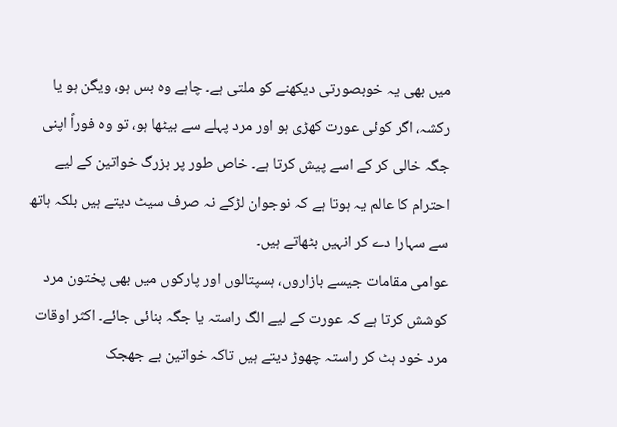میں بھی یہ خوبصورتی دیکھنے کو ملتی ہے۔ چاہے وہ بس ہو، ویگن ہو یا رکشہ، اگر کوئی عورت کھڑی ہو اور مرد پہلے سے بیٹھا ہو، تو وہ فوراً اپنی جگہ خالی کر کے اسے پیش کرتا ہے۔ خاص طور پر بزرگ خواتین کے لیے احترام کا عالم یہ ہوتا ہے کہ نوجوان لڑکے نہ صرف سیٹ دیتے ہیں بلکہ ہاتھ سے سہارا دے کر انہیں بٹھاتے ہیں۔
عوامی مقامات جیسے بازاروں، ہسپتالوں اور پارکوں میں بھی پختون مرد کوشش کرتا ہے کہ عورت کے لیے الگ راستہ یا جگہ بنائی جائے۔ اکثر اوقات مرد خود ہٹ کر راستہ چھوڑ دیتے ہیں تاکہ خواتین بے جھجک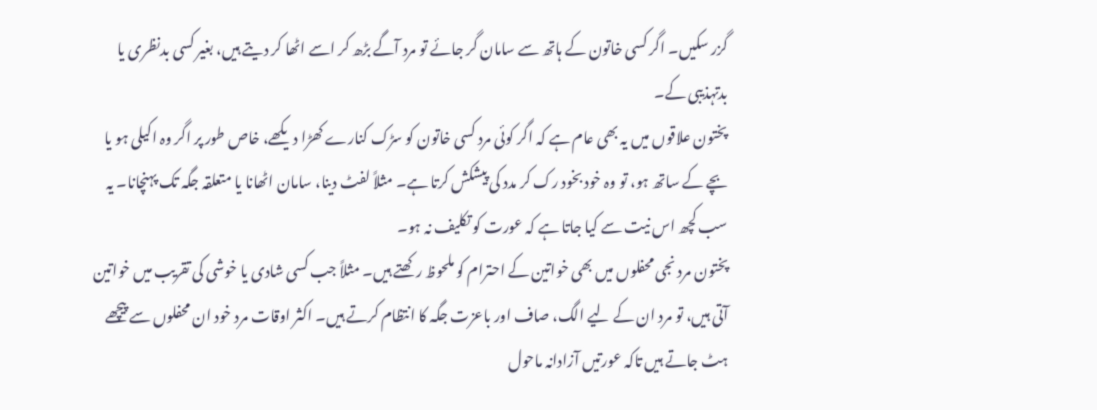گزر سکیں۔ اگر کسی خاتون کے ہاتھ سے سامان گر جائے تو مرد آگے بڑھ کر اسے اٹھا کر دیتے ہیں، بغیر کسی بدنظری یا بدتہذیبی کے۔
پختون علاقوں میں یہ بھی عام ہے کہ اگر کوئی مرد کسی خاتون کو سڑک کنارے کھڑا دیکھے، خاص طور پر اگر وہ اکیلی ہو یا بچے کے ساتھ ہو، تو وہ خود بخود رک کر مدد کی پیشکش کرتا ہے۔ مثلاً لفٹ دینا، سامان اٹھانا یا متعلقہ جگہ تک پہنچانا۔ یہ سب کچھ اس نیت سے کیا جاتا ہے کہ عورت کو تکلیف نہ ہو۔
پختون مرد نجی محفلوں میں بھی خواتین کے احترام کو ملحوظ رکھتے ہیں۔ مثلاً جب کسی شادی یا خوشی کی تقریب میں خواتین آتی ہیں، تو مرد ان کے لیے الگ، صاف اور باعزت جگہ کا انتظام کرتے ہیں۔ اکثر اوقات مرد خود ان محفلوں سے پیچھے ہٹ جاتے ہیں تاکہ عورتیں آزادانہ ماحول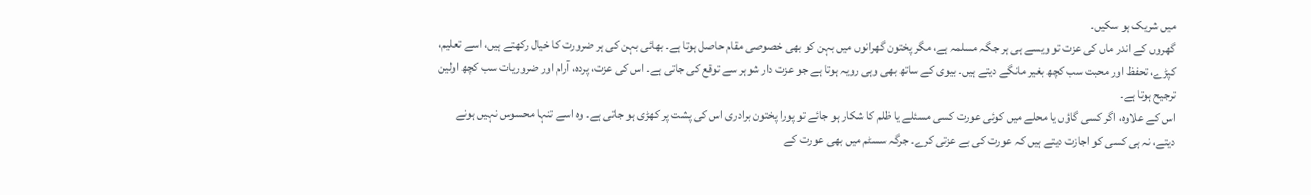میں شریک ہو سکیں۔
گھروں کے اندر ماں کی عزت تو ویسے ہی ہر جگہ مسلمہ ہے، مگر پختون گھرانوں میں بہن کو بھی خصوصی مقام حاصل ہوتا ہے۔ بھائی بہن کی ہر ضرورت کا خیال رکھتے ہیں، اسے تعلیم، کپڑے، تحفظ اور محبت سب کچھ بغیر مانگے دیتے ہیں۔ بیوی کے ساتھ بھی وہی رویہ ہوتا ہے جو عزت دار شوہر سے توقع کی جاتی ہے۔ اس کی عزت، پردہ، آرام اور ضروریات سب کچھ اولین ترجیح ہوتا ہے۔
اس کے علاوہ، اگر کسی گاؤں یا محلے میں کوئی عورت کسی مسئلے یا ظلم کا شکار ہو جائے تو پورا پختون برادری اس کی پشت پر کھڑی ہو جاتی ہے۔ وہ اسے تنہا محسوس نہیں ہونے دیتے، نہ ہی کسی کو اجازت دیتے ہیں کہ عورت کی بے عزتی کرے۔ جرگہ سسٹم میں بھی عورت کے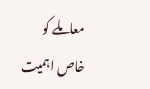معاملے کو خاص اہمیت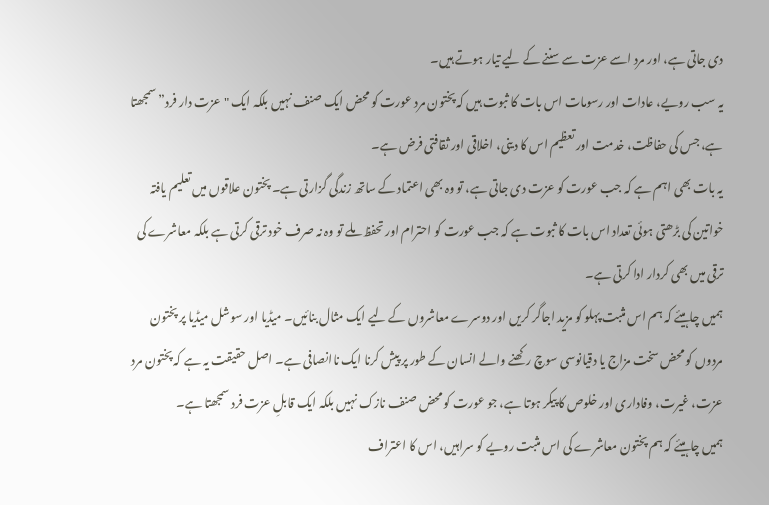دی جاتی ہے، اور مرد اسے عزت سے سننے کے لیے تیار ہوتے ہیں۔
یہ سب رویے، عادات اور رسومات اس بات کا ثبوت ہیں کہ پختون مرد عورت کو محض ایک صنف نہیں بلکہ ایک "عزت دار فرد” سمجھتا ہے، جس کی حفاظت، خدمت اور تعظیم اس کا دینی، اخلاقی اور ثقافتی فرض ہے۔
یہ بات بھی اہم ہے کہ جب عورت کو عزت دی جاتی ہے، تو وہ بھی اعتماد کے ساتھ زندگی گزارتی ہے۔ پختون علاقوں میں تعلیم یافتہ خواتین کی بڑھتی ہوئی تعداد اس بات کا ثبوت ہے کہ جب عورت کو احترام اور تحفظ ملے تو وہ نہ صرف خود ترقی کرتی ہے بلکہ معاشرے کی ترقی میں بھی کردار ادا کرتی ہے۔
ہمیں چاہیئے کہ ہم اس مثبت پہلو کو مزید اجاگر کریں اور دوسرے معاشروں کے لیے ایک مثال بنائیں۔ میڈیا اور سوشل میڈیا پر پختون مردوں کو محض سخت مزاج یا دقیانوسی سوچ رکھنے والے انسان کے طور پر پیش کرنا ایک ناانصافی ہے۔ اصل حقیقت یہ ہے کہ پختون مرد عزت، غیرت، وفاداری اور خلوص کا پیکر ہوتا ہے، جو عورت کو محض صنف نازک نہیں بلکہ ایک قابلِ عزت فرد سمجھتا ہے۔
ہمیں چاہیئے کہ ہم پختون معاشرے کی اس مثبت رویے کو سراہیں، اس کا اعتراف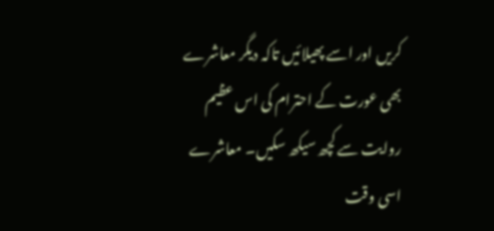کریں اور اسے پھیلائیں تاکہ دیگر معاشرے بھی عورت کے احترام کی اس عظیم روایت سے کچھ سیکھ سکیں۔ معاشرے اسی وقت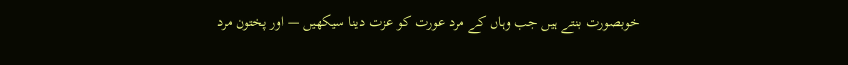خوبصورت بنتے ہیں جب وہاں کے مرد عورت کو عزت دینا سیکھیں — اور پختون مرد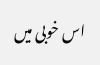اس خوبی میں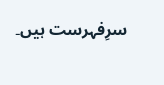سرِفہرست ہیں۔